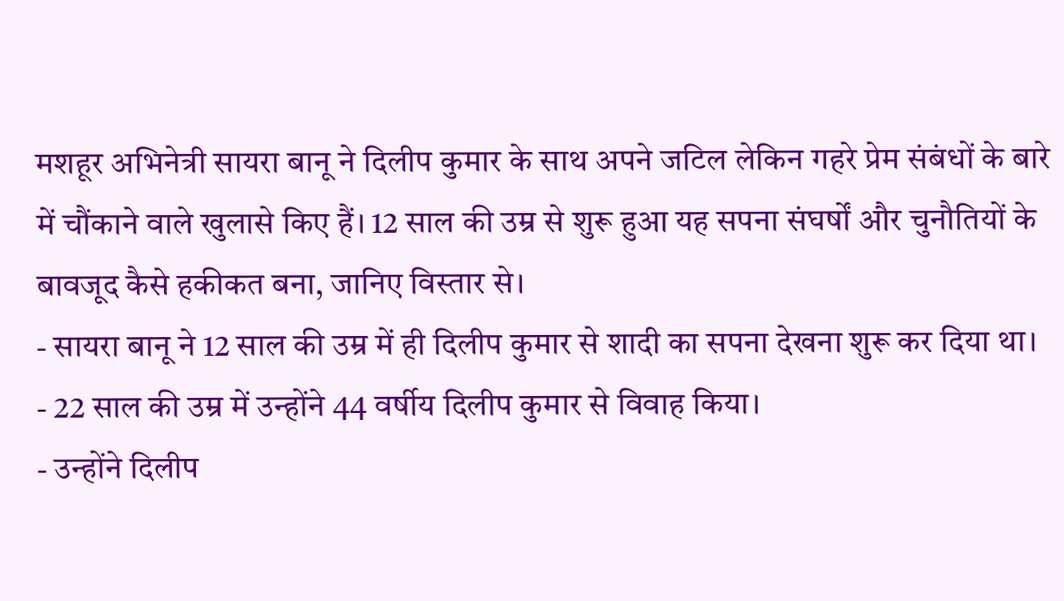मशहूर अभिनेत्री सायरा बानू ने दिलीप कुमार के साथ अपने जटिल लेकिन गहरे प्रेम संबंधों के बारे में चौंकाने वाले खुलासे किए हैं। 12 साल की उम्र से शुरू हुआ यह सपना संघर्षों और चुनौतियों के बावजूद कैसे हकीकत बना, जानिए विस्तार से।
- सायरा बानू ने 12 साल की उम्र में ही दिलीप कुमार से शादी का सपना देखना शुरू कर दिया था।
- 22 साल की उम्र में उन्होंने 44 वर्षीय दिलीप कुमार से विवाह किया।
- उन्होंने दिलीप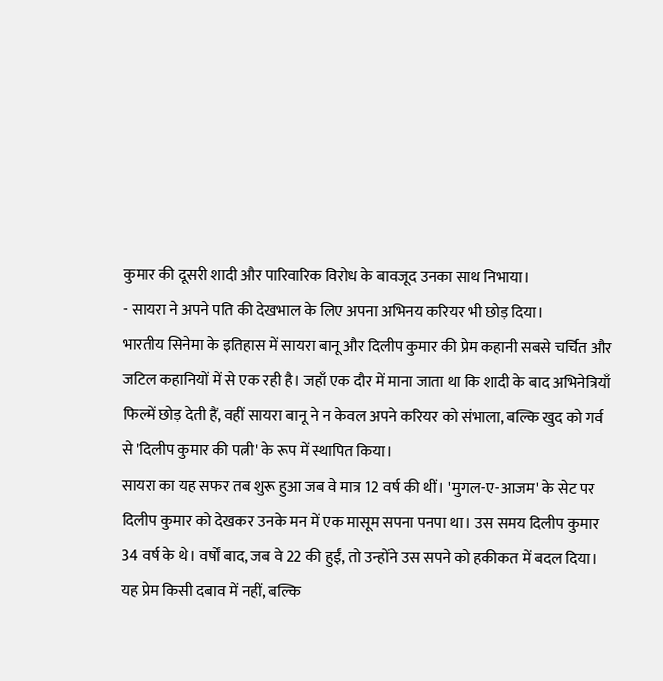कुमार की दूसरी शादी और पारिवारिक विरोध के बावजूद उनका साथ निभाया।
- सायरा ने अपने पति की देखभाल के लिए अपना अभिनय करियर भी छोड़ दिया।
भारतीय सिनेमा के इतिहास में सायरा बानू और दिलीप कुमार की प्रेम कहानी सबसे चर्चित और जटिल कहानियों में से एक रही है। जहाँ एक दौर में माना जाता था कि शादी के बाद अभिनेत्रियाँ फिल्में छोड़ देती हैं, वहीं सायरा बानू ने न केवल अपने करियर को संभाला, बल्कि खुद को गर्व से 'दिलीप कुमार की पत्नी' के रूप में स्थापित किया।
सायरा का यह सफर तब शुरू हुआ जब वे मात्र 12 वर्ष की थीं। 'मुगल-ए-आजम' के सेट पर दिलीप कुमार को देखकर उनके मन में एक मासूम सपना पनपा था। उस समय दिलीप कुमार 34 वर्ष के थे। वर्षों बाद, जब वे 22 की हुईं, तो उन्होंने उस सपने को हकीकत में बदल दिया। यह प्रेम किसी दबाव में नहीं, बल्कि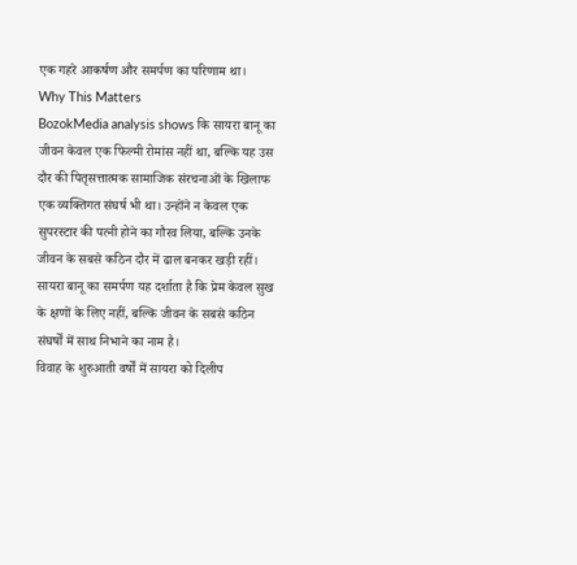एक गहरे आकर्षण और समर्पण का परिणाम था।
Why This Matters
BozokMedia analysis shows कि सायरा बानू का जीवन केवल एक फिल्मी रोमांस नहीं था, बल्कि यह उस दौर की पितृसत्तात्मक सामाजिक संरचनाओं के खिलाफ एक व्यक्तिगत संघर्ष भी था। उन्होंने न केवल एक सुपरस्टार की पत्नी होने का गौरव लिया, बल्कि उनके जीवन के सबसे कठिन दौर में ढाल बनकर खड़ी रहीं।
सायरा बानू का समर्पण यह दर्शाता है कि प्रेम केवल सुख के क्षणों के लिए नहीं, बल्कि जीवन के सबसे कठिन संघर्षों में साथ निभाने का नाम है।
विवाह के शुरुआती वर्षों में सायरा को दिलीप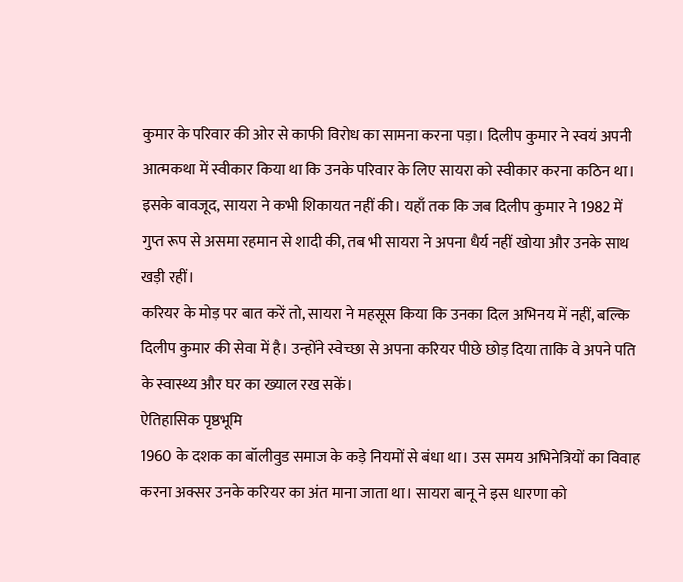कुमार के परिवार की ओर से काफी विरोध का सामना करना पड़ा। दिलीप कुमार ने स्वयं अपनी आत्मकथा में स्वीकार किया था कि उनके परिवार के लिए सायरा को स्वीकार करना कठिन था। इसके बावजूद, सायरा ने कभी शिकायत नहीं की। यहाँ तक कि जब दिलीप कुमार ने 1982 में गुप्त रूप से असमा रहमान से शादी की, तब भी सायरा ने अपना धैर्य नहीं खोया और उनके साथ खड़ी रहीं।
करियर के मोड़ पर बात करें तो, सायरा ने महसूस किया कि उनका दिल अभिनय में नहीं, बल्कि दिलीप कुमार की सेवा में है। उन्होंने स्वेच्छा से अपना करियर पीछे छोड़ दिया ताकि वे अपने पति के स्वास्थ्य और घर का ख्याल रख सकें।
ऐतिहासिक पृष्ठभूमि
1960 के दशक का बॉलीवुड समाज के कड़े नियमों से बंधा था। उस समय अभिनेत्रियों का विवाह करना अक्सर उनके करियर का अंत माना जाता था। सायरा बानू ने इस धारणा को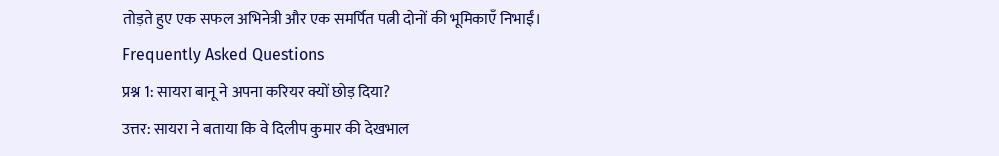तोड़ते हुए एक सफल अभिनेत्री और एक समर्पित पत्नी दोनों की भूमिकाएँ निभाईं।
Frequently Asked Questions
प्रश्न 1: सायरा बानू ने अपना करियर क्यों छोड़ दिया?
उत्तर: सायरा ने बताया कि वे दिलीप कुमार की देखभाल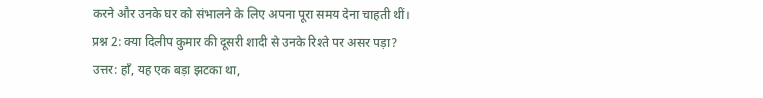करने और उनके घर को संभालने के लिए अपना पूरा समय देना चाहती थीं।
प्रश्न 2: क्या दिलीप कुमार की दूसरी शादी से उनके रिश्ते पर असर पड़ा?
उत्तर: हाँ, यह एक बड़ा झटका था,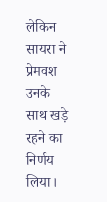लेकिन सायरा ने प्रेमवश उनके साथ खड़े रहने का निर्णय लिया।